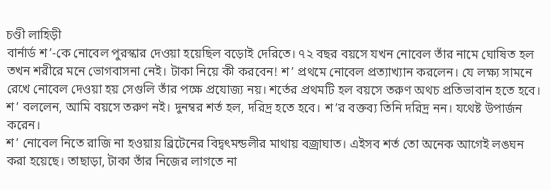চণ্ডী লাহিড়ী
বার্নার্ড শ’-কে নোবেল পুরস্কার দেওয়া হয়েছিল বড়োই দেরিতে। ৭২ বছর বয়সে যখন নোবেল তাঁর নামে ঘোষিত হল তখন শরীরে মনে ভোগবাসনা নেই। টাকা নিয়ে কী করবেন! শ’ প্রথমে নোবেল প্রত্যাখ্যান করলেন। যে লক্ষ্য সামনে রেখে নোবেল দেওয়া হয় সেগুলি তাঁর পক্ষে প্রযোজ্য নয়। শর্তের প্রথমটি হল বয়সে তরুণ অথচ প্রতিভাবান হতে হবে। শ’ বললেন, আমি বয়সে তরুণ নই। দুনম্বর শর্ত হল, দরিদ্র হতে হবে। শ’র বক্তব্য তিনি দরিদ্র নন। যথেষ্ট উপার্জন করেন।
শ’ নোবেল নিতে রাজি না হওয়ায় ব্রিটেনের বিদ্বৎমন্ডলীর মাথায় বজ্রাঘাত। এইসব শর্ত তো অনেক আগেই লঙঘন করা হয়েছে। তাছাড়া, টাকা তাঁর নিজের লাগতে না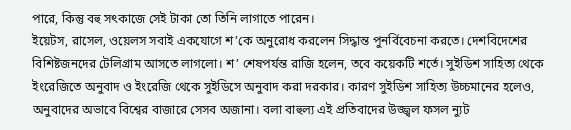পারে, কিন্তু বহু সৎকাজে সেই টাকা তো তিনি লাগাতে পারেন।
ইয়েটস, রাসেল, ওয়েলস সবাই একযোগে শ’কে অনুরোধ করলেন সিদ্ধান্ত পুনর্বিবেচনা করতে। দেশবিদেশের বিশিষ্টজনদের টেলিগ্রাম আসতে লাগলো। শ’ শেষপর্যন্ত রাজি হলেন, তবে কয়েকটি শর্তে। সুইডিশ সাহিত্য থেকে ইংরেজিতে অনুবাদ ও ইংরেজি থেকে সুইডিসে অনুবাদ করা দরকার। কারণ সুইডিশ সাহিত্য উচ্চমানের হলেও, অনুবাদের অভাবে বিশ্বের বাজারে সেসব অজানা। বলা বাহুল্য এই প্রতিবাদের উজ্জ্বল ফসল ন্যুট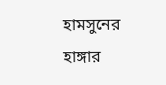হামসুনের হাঙ্গার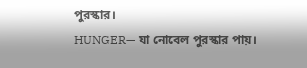পুরস্কার।
HUNGER— যা নোবেল পুরস্কার পায়।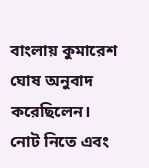বাংলায় কুমারেশ ঘোষ অনুবাদ করেছিলেন।
নোট নিতে এবং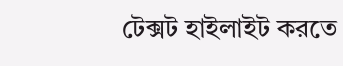টেক্সট হাইলাইট করতে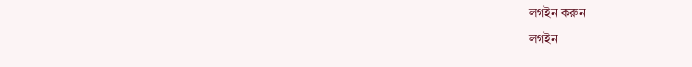লগইন করুন
লগইন